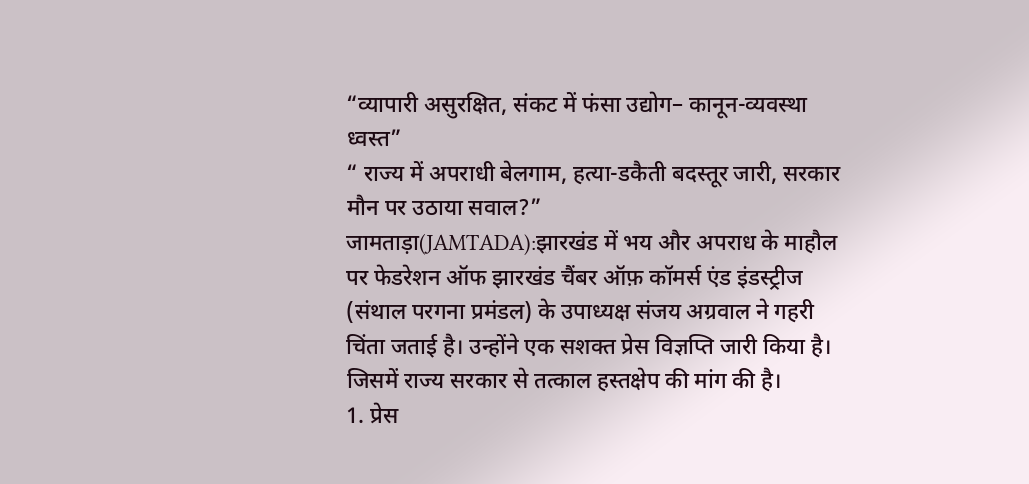“व्यापारी असुरक्षित, संकट में फंसा उद्योग– कानून-व्यवस्था ध्वस्त”
“ राज्य में अपराधी बेलगाम, हत्या-डकैती बदस्तूर जारी, सरकार मौन पर उठाया सवाल?”
जामताड़ा(JAMTADA):झारखंड में भय और अपराध के माहौल पर फेडरेशन ऑफ झारखंड चैंबर ऑफ़ कॉमर्स एंड इंडस्ट्रीज (संथाल परगना प्रमंडल) के उपाध्यक्ष संजय अग्रवाल ने गहरी चिंता जताई है। उन्होंने एक सशक्त प्रेस विज्ञप्ति जारी किया है। जिसमें राज्य सरकार से तत्काल हस्तक्षेप की मांग की है।
1. प्रेस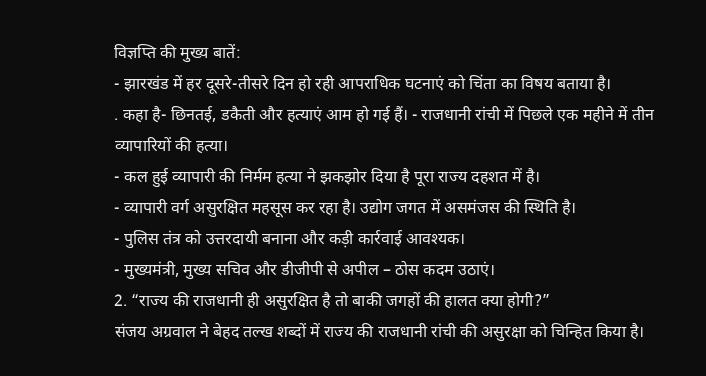विज्ञप्ति की मुख्य बातें:
- झारखंड में हर दूसरे-तीसरे दिन हो रही आपराधिक घटनाएं को चिंता का विषय बताया है।
. कहा है- छिनतई, डकैती और हत्याएं आम हो गई हैं। - राजधानी रांची में पिछले एक महीने में तीन व्यापारियों की हत्या।
- कल हुई व्यापारी की निर्मम हत्या ने झकझोर दिया है पूरा राज्य दहशत में है।
- व्यापारी वर्ग असुरक्षित महसूस कर रहा है। उद्योग जगत में असमंजस की स्थिति है।
- पुलिस तंत्र को उत्तरदायी बनाना और कड़ी कार्रवाई आवश्यक।
- मुख्यमंत्री, मुख्य सचिव और डीजीपी से अपील – ठोस कदम उठाएं।
2. “राज्य की राजधानी ही असुरक्षित है तो बाकी जगहों की हालत क्या होगी?”
संजय अग्रवाल ने बेहद तल्ख शब्दों में राज्य की राजधानी रांची की असुरक्षा को चिन्हित किया है।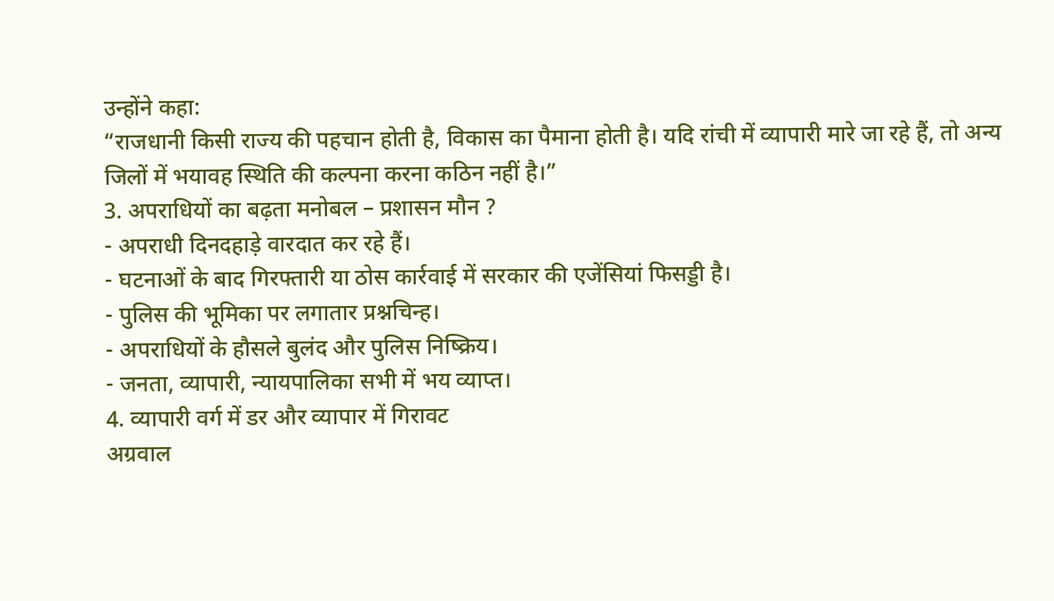उन्होंने कहा:
“राजधानी किसी राज्य की पहचान होती है, विकास का पैमाना होती है। यदि रांची में व्यापारी मारे जा रहे हैं, तो अन्य जिलों में भयावह स्थिति की कल्पना करना कठिन नहीं है।”
3. अपराधियों का बढ़ता मनोबल – प्रशासन मौन ?
- अपराधी दिनदहाड़े वारदात कर रहे हैं।
- घटनाओं के बाद गिरफ्तारी या ठोस कार्रवाई में सरकार की एजेंसियां फिसड्डी है।
- पुलिस की भूमिका पर लगातार प्रश्नचिन्ह।
- अपराधियों के हौसले बुलंद और पुलिस निष्क्रिय।
- जनता, व्यापारी, न्यायपालिका सभी में भय व्याप्त।
4. व्यापारी वर्ग में डर और व्यापार में गिरावट
अग्रवाल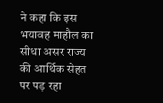ने कहा कि इस भयावह माहौल का सीधा असर राज्य की आर्थिक सेहत पर पड़ रहा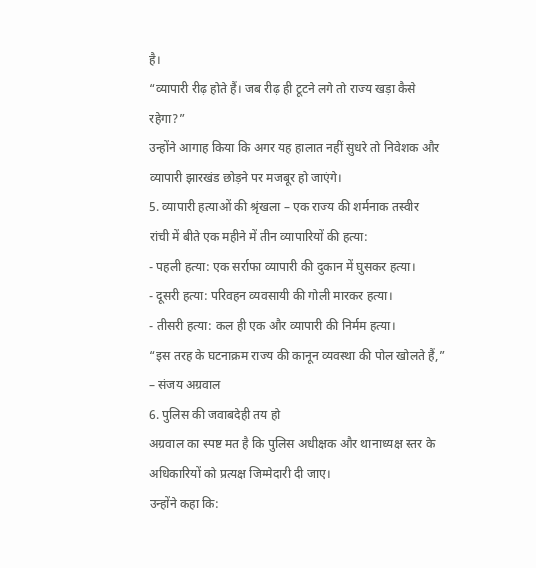है।
“व्यापारी रीढ़ होते हैं। जब रीढ़ ही टूटने लगे तो राज्य खड़ा कैसे रहेगा?”
उन्होंने आगाह किया कि अगर यह हालात नहीं सुधरे तो निवेशक और व्यापारी झारखंड छोड़ने पर मजबूर हो जाएंगे।
5. व्यापारी हत्याओं की श्रृंखला – एक राज्य की शर्मनाक तस्वीर
रांची में बीते एक महीने में तीन व्यापारियों की हत्या:
- पहली हत्या: एक सर्राफा व्यापारी की दुकान में घुसकर हत्या।
- दूसरी हत्या: परिवहन व्यवसायी की गोली मारकर हत्या।
- तीसरी हत्या: कल ही एक और व्यापारी की निर्मम हत्या।
“इस तरह के घटनाक्रम राज्य की कानून व्यवस्था की पोल खोलते हैं,” – संजय अग्रवाल
6. पुलिस की जवाबदेही तय हो
अग्रवाल का स्पष्ट मत है कि पुलिस अधीक्षक और थानाध्यक्ष स्तर के अधिकारियों को प्रत्यक्ष जिम्मेदारी दी जाए।
उन्होंने कहा कि: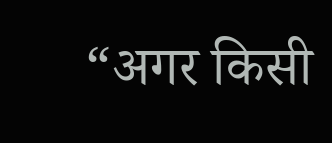“अगर किसी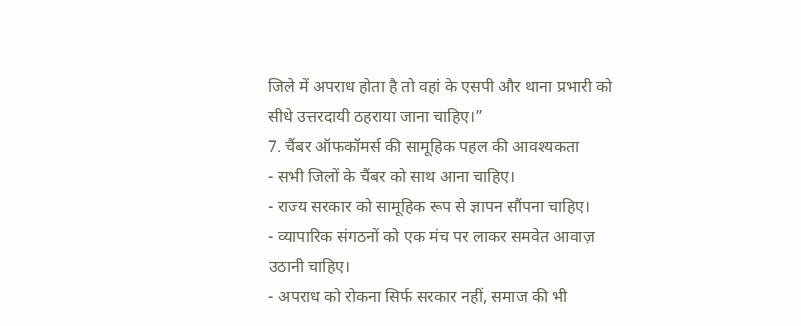जिले में अपराध होता है तो वहां के एसपी और थाना प्रभारी को सीधे उत्तरदायी ठहराया जाना चाहिए।”
7. चैंबर ऑफकॉमर्स की सामूहिक पहल की आवश्यकता
- सभी जिलों के चैंबर को साथ आना चाहिए।
- राज्य सरकार को सामूहिक रूप से ज्ञापन सौंपना चाहिए।
- व्यापारिक संगठनों को एक मंच पर लाकर समवेत आवाज़ उठानी चाहिए।
- अपराध को रोकना सिर्फ सरकार नहीं, समाज की भी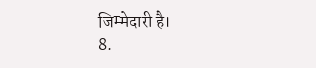जिम्मेदारी है।
8.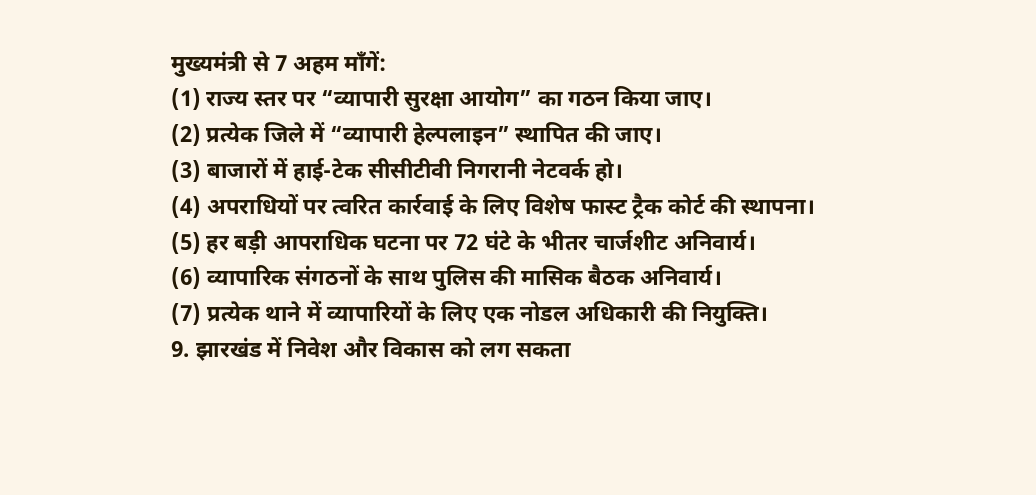मुख्यमंत्री से 7 अहम माँगें:
(1) राज्य स्तर पर “व्यापारी सुरक्षा आयोग” का गठन किया जाए।
(2) प्रत्येक जिले में “व्यापारी हेल्पलाइन” स्थापित की जाए।
(3) बाजारों में हाई-टेक सीसीटीवी निगरानी नेटवर्क हो।
(4) अपराधियों पर त्वरित कार्रवाई के लिए विशेष फास्ट ट्रैक कोर्ट की स्थापना।
(5) हर बड़ी आपराधिक घटना पर 72 घंटे के भीतर चार्जशीट अनिवार्य।
(6) व्यापारिक संगठनों के साथ पुलिस की मासिक बैठक अनिवार्य।
(7) प्रत्येक थाने में व्यापारियों के लिए एक नोडल अधिकारी की नियुक्ति।
9. झारखंड में निवेश और विकास को लग सकता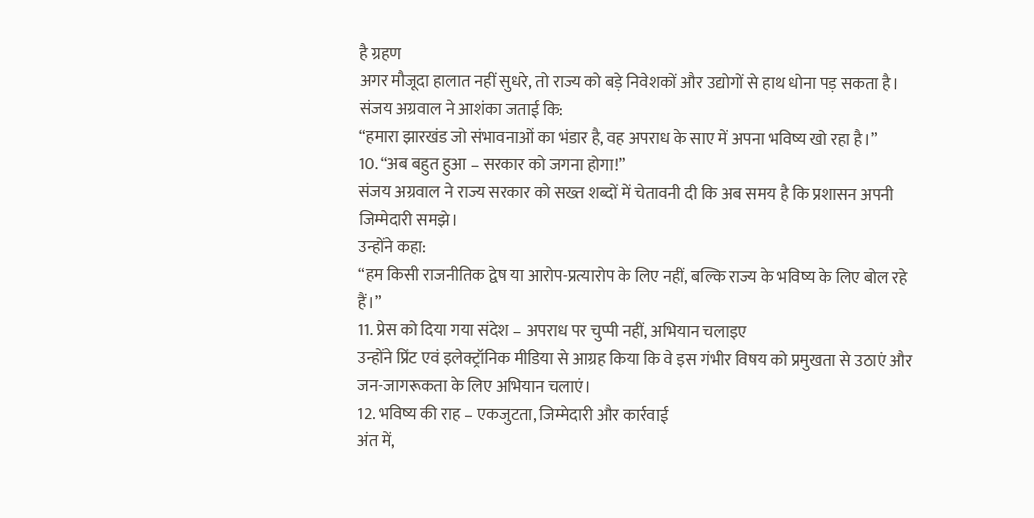है ग्रहण
अगर मौजूदा हालात नहीं सुधरे, तो राज्य को बड़े निवेशकों और उद्योगों से हाथ धोना पड़ सकता है।
संजय अग्रवाल ने आशंका जताई कि:
“हमारा झारखंड जो संभावनाओं का भंडार है, वह अपराध के साए में अपना भविष्य खो रहा है।”
10. “अब बहुत हुआ – सरकार को जगना होगा!”
संजय अग्रवाल ने राज्य सरकार को सख्त शब्दों में चेतावनी दी कि अब समय है कि प्रशासन अपनी जिम्मेदारी समझे।
उन्होंने कहा:
“हम किसी राजनीतिक द्वेष या आरोप-प्रत्यारोप के लिए नहीं, बल्कि राज्य के भविष्य के लिए बोल रहे हैं।”
11. प्रेस को दिया गया संदेश – अपराध पर चुप्पी नहीं, अभियान चलाइए
उन्होंने प्रिंट एवं इलेक्ट्रॉनिक मीडिया से आग्रह किया कि वे इस गंभीर विषय को प्रमुखता से उठाएं और जन-जागरूकता के लिए अभियान चलाएं।
12. भविष्य की राह – एकजुटता, जिम्मेदारी और कार्रवाई
अंत में,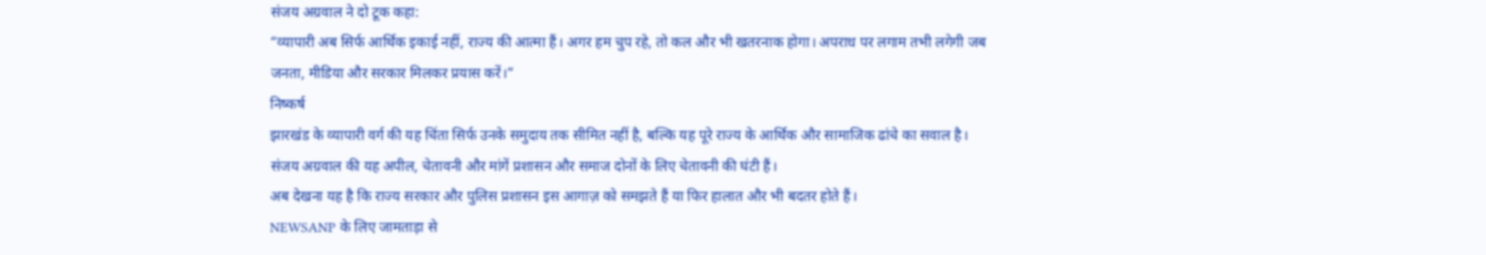संजय अग्रवाल ने दो टूक कहा:
“व्यापारी अब सिर्फ आर्थिक इकाई नहीं, राज्य की आत्मा हैं। अगर हम चुप रहे, तो कल और भी खतरनाक होगा। अपराध पर लगाम तभी लगेगी जब जनता, मीडिया और सरकार मिलकर प्रयास करें।”
निष्कर्ष
झारखंड के व्यापारी वर्ग की यह चिंता सिर्फ उनके समुदाय तक सीमित नहीं है, बल्कि यह पूरे राज्य के आर्थिक और सामाजिक ढांचे का सवाल है।
संजय अग्रवाल की यह अपील, चेतावनी और मांगें प्रशासन और समाज दोनों के लिए चेतावनी की घंटी हैं।
अब देखना यह है कि राज्य सरकार और पुलिस प्रशासन इस आगाज़ को समझते हैं या फिर हालात और भी बदतर होते हैं।
NEWSANP के लिए जामताड़ा से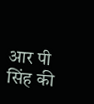आर पी सिंह की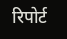रिपोर्ट